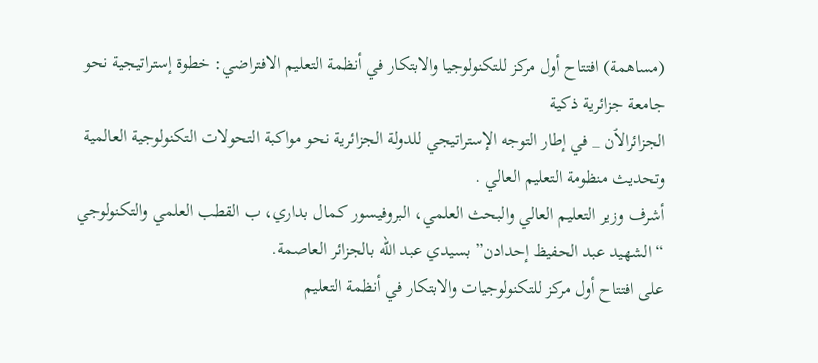(مساهمة) افتتاح أول مركز للتكنولوجيا والابتكار في أنظمة التعليم الافتراضي: خطوة إستراتيجية نحو جامعة جزائرية ذكية
الجزائرالٱن _ في إطار التوجه الإستراتيجي للدولة الجزائرية نحو مواكبة التحولات التكنولوجية العالمية وتحديث منظومة التعليم العالي .
أشرف وزير التعليم العالي والبحث العلمي، البروفيسور كمال بداري، ب القطب العلمي والتكنولوجي “الشهيد عبد الحفيظ إحدادن” بسيدي عبد الله بالجزائر العاصمة.
على افتتاح أول مركز للتكنولوجيات والابتكار في أنظمة التعليم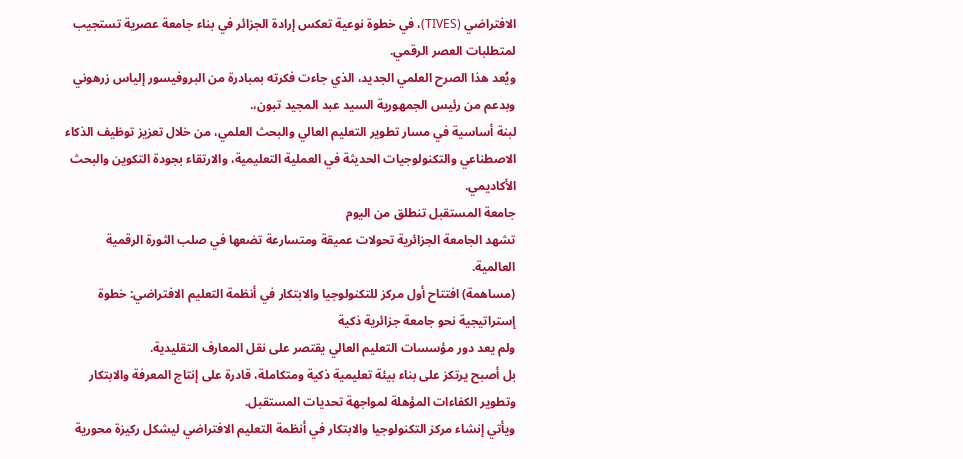الافتراضي (TIVES)، في خطوة نوعية تعكس إرادة الجزائر في بناء جامعة عصرية تستجيب لمتطلبات العصر الرقمي.
ويُعد هذا الصرح العلمي الجديد، الذي جاءت فكرته بمبادرة من البروفيسور إلياس زرهوني وبدعم من رئيس الجمهورية السيد عبد المجيد تبون،.
لبنة أساسية في مسار تطوير التعليم العالي والبحث العلمي، من خلال تعزيز توظيف الذكاء الاصطناعي والتكنولوجيات الحديثة في العملية التعليمية، والارتقاء بجودة التكوين والبحث الأكاديمي.
جامعة المستقبل تنطلق من اليوم
تشهد الجامعة الجزائرية تحولات عميقة ومتسارعة تضعها في صلب الثورة الرقمية العالمية.
(مساهمة) افتتاح أول مركز للتكنولوجيا والابتكار في أنظمة التعليم الافتراضي: خطوة إستراتيجية نحو جامعة جزائرية ذكية
ولم يعد دور مؤسسات التعليم العالي يقتصر على نقل المعارف التقليدية.
بل أصبح يرتكز على بناء بيئة تعليمية ذكية ومتكاملة، قادرة على إنتاج المعرفة والابتكار وتطوير الكفاءات المؤهلة لمواجهة تحديات المستقبل.
ويأتي إنشاء مركز التكنولوجيا والابتكار في أنظمة التعليم الافتراضي ليشكل ركيزة محورية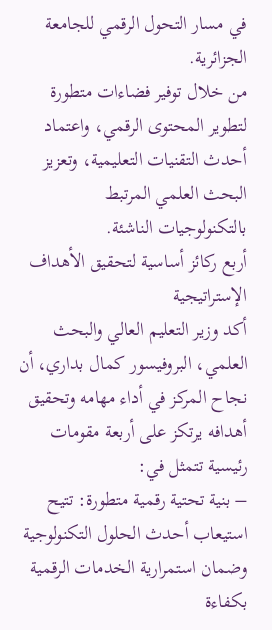في مسار التحول الرقمي للجامعة الجزائرية.
من خلال توفير فضاءات متطورة لتطوير المحتوى الرقمي، واعتماد أحدث التقنيات التعليمية، وتعزيز البحث العلمي المرتبط بالتكنولوجيات الناشئة.
أربع ركائز أساسية لتحقيق الأهداف الإستراتيجية
أكد وزير التعليم العالي والبحث العلمي، البروفيسور كمال بداري، أن نجاح المركز في أداء مهامه وتحقيق أهدافه يرتكز على أربعة مقومات رئيسية تتمثل في:
– بنية تحتية رقمية متطورة: تتيح استيعاب أحدث الحلول التكنولوجية وضمان استمرارية الخدمات الرقمية بكفاءة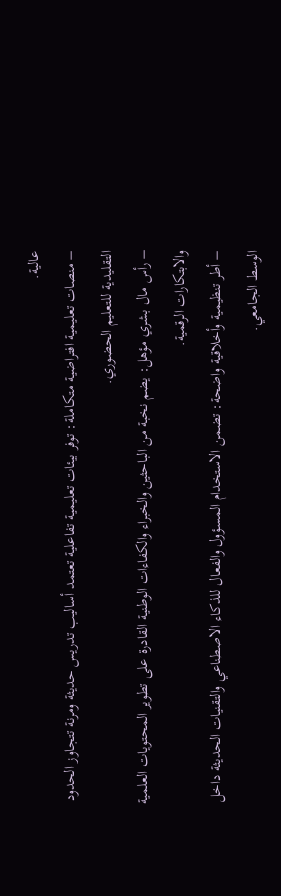عالية.
– منصات تعليمية افتراضية متكاملة: توفر بيئات تعليمية تفاعلية تعتمد أساليب تدريس حديثة ومرنة تتجاوز الحدود التقليدية للتعليم الحضوري.
– رأس مال بشري مؤهل: يضم نخبة من الباحثين والخبراء والكفاءات الوطنية القادرة على تطوير المحتويات العلمية والابتكارات الرقمية.
– أطر تنظيمية وأخلاقية واضحة: تضمن الاستخدام المسؤول والفعال للذكاء الاصطناعي والتقنيات الحديثة داخل الوسط الجامعي.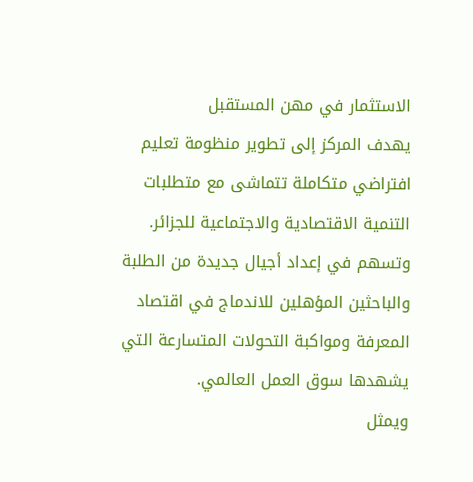الاستثمار في مهن المستقبل
يهدف المركز إلى تطوير منظومة تعليم افتراضي متكاملة تتماشى مع متطلبات التنمية الاقتصادية والاجتماعية للجزائر.
وتسهم في إعداد أجيال جديدة من الطلبة والباحثين المؤهلين للاندماج في اقتصاد المعرفة ومواكبة التحولات المتسارعة التي يشهدها سوق العمل العالمي.
ويمثل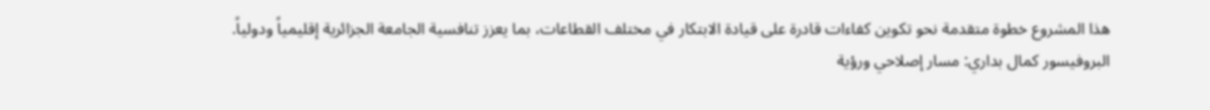هذا المشروع خطوة متقدمة نحو تكوين كفاءات قادرة على قيادة الابتكار في مختلف القطاعات، بما يعزز تنافسية الجامعة الجزائرية إقليمياً ودولياً.
البروفيسور كمال بداري: مسار إصلاحي ورؤية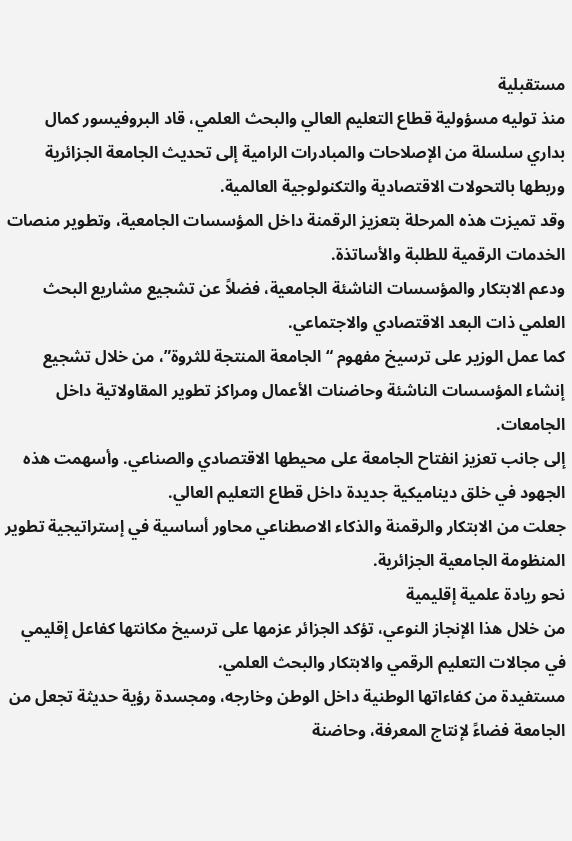مستقبلية
منذ توليه مسؤولية قطاع التعليم العالي والبحث العلمي، قاد البروفيسور كمال بداري سلسلة من الإصلاحات والمبادرات الرامية إلى تحديث الجامعة الجزائرية وربطها بالتحولات الاقتصادية والتكنولوجية العالمية.
وقد تميزت هذه المرحلة بتعزيز الرقمنة داخل المؤسسات الجامعية، وتطوير منصات الخدمات الرقمية للطلبة والأساتذة.
ودعم الابتكار والمؤسسات الناشئة الجامعية، فضلاً عن تشجيع مشاريع البحث العلمي ذات البعد الاقتصادي والاجتماعي.
كما عمل الوزير على ترسيخ مفهوم “الجامعة المنتجة للثروة”، من خلال تشجيع إنشاء المؤسسات الناشئة وحاضنات الأعمال ومراكز تطوير المقاولاتية داخل الجامعات.
إلى جانب تعزيز انفتاح الجامعة على محيطها الاقتصادي والصناعي. وأسهمت هذه الجهود في خلق ديناميكية جديدة داخل قطاع التعليم العالي.
جعلت من الابتكار والرقمنة والذكاء الاصطناعي محاور أساسية في إستراتيجية تطوير المنظومة الجامعية الجزائرية.
نحو ريادة علمية إقليمية
من خلال هذا الإنجاز النوعي، تؤكد الجزائر عزمها على ترسيخ مكانتها كفاعل إقليمي في مجالات التعليم الرقمي والابتكار والبحث العلمي.
مستفيدة من كفاءاتها الوطنية داخل الوطن وخارجه، ومجسدة رؤية حديثة تجعل من الجامعة فضاءً لإنتاج المعرفة، وحاضنة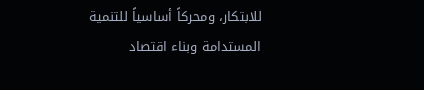للابتكار، ومحركاً أساسياً للتنمية المستدامة وبناء اقتصاد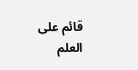قائم على العلم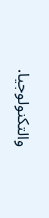والتكنولوجيا.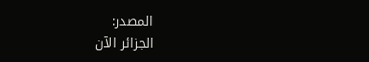المصدر:
الجزائر الآن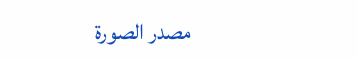مصدر الصورة